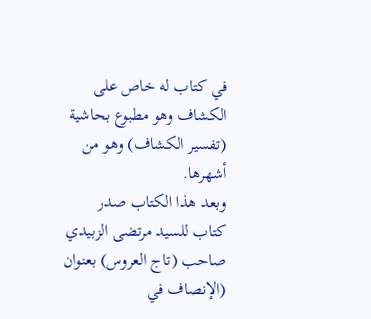في كتاب له خاص على الكشاف وهو مطبوع بحاشية (تفسير الكشاف) وهو من أشهرها.
وبعد هذا الكتاب صدر كتاب للسيد مرتضى الزبيدي صاحب (تاج العروس) بعنوان (الإنصاف في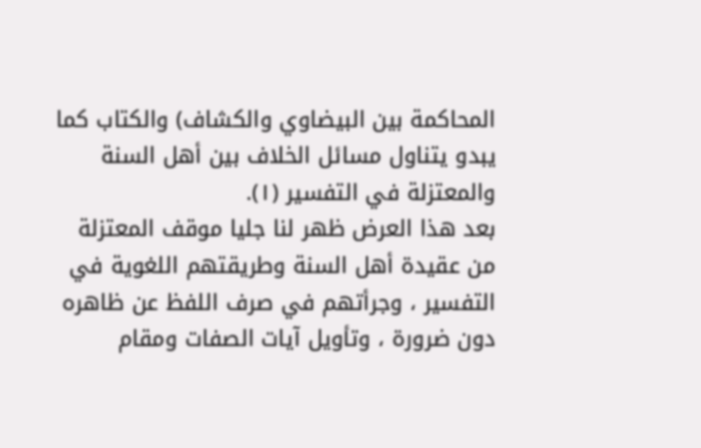المحاكمة بين البيضاوي والكشاف) والكتاب كما يبدو يتناول مسائل الخلاف بين أهل السنة والمعتزلة في التفسير (١).
بعد هذا العرض ظهر لنا جليا موقف المعتزلة من عقيدة أهل السنة وطريقتهم اللغوية في التفسير ، وجرأتهم في صرف اللفظ عن ظاهره دون ضرورة ، وتأويل آيات الصفات ومقام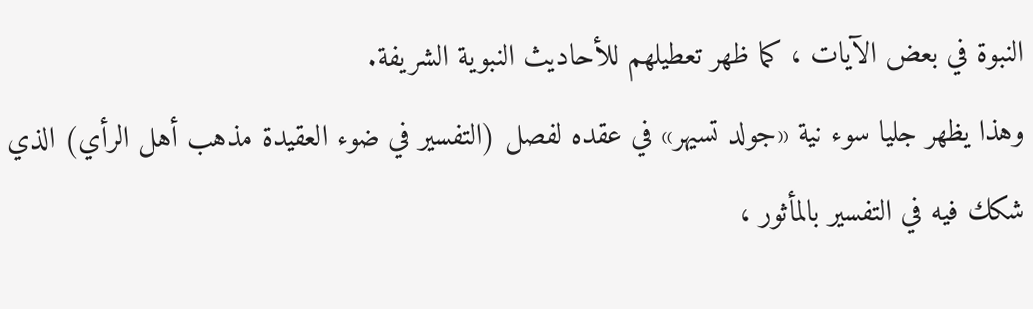النبوة في بعض الآيات ، كما ظهر تعطيلهم للأحاديث النبوية الشريفة.
وهذا يظهر جليا سوء نية «جولد تسيهر» في عقده لفصل (التفسير في ضوء العقيدة مذهب أهل الرأي) الذي شكك فيه في التفسير بالمأثور ،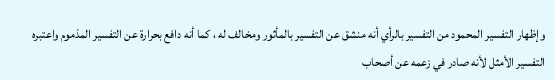وإظهار التفسير المحمود من التفسير بالرأي أنه منشق عن التفسير بالمأثور ومخالف له ، كما أنه دافع بحرارة عن التفسير المذموم واعتبره التفسير الأمثل لأنه صادر في زعمه عن أصحاب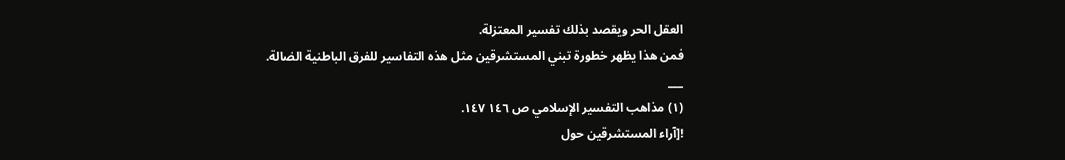العقل الحر ويقصد بذلك تفسير المعتزلة.
فمن هذا يظهر خطورة تبني المستشرقين مثل هذه التفاسير للفرق الباطنية الضالة.
___
(١) مذاهب التفسير الإسلامي ص ١٤٦ ١٤٧.
![آراء المستشرقين حول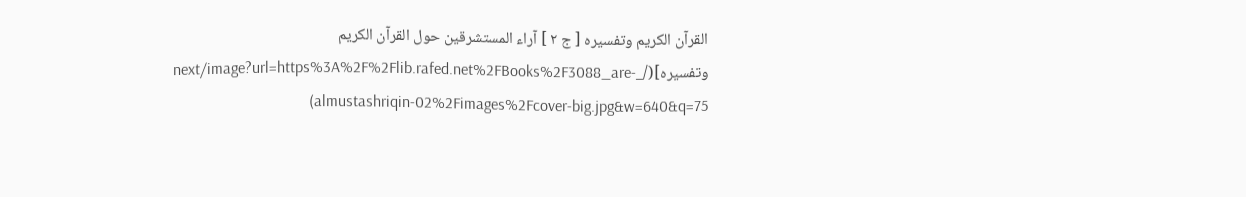القرآن الكريم وتفسيره [ ج ٢ ] آراء المستشرقين حول القرآن الكريم وتفسيره](/_next/image?url=https%3A%2F%2Flib.rafed.net%2FBooks%2F3088_are-almustashriqin-02%2Fimages%2Fcover-big.jpg&w=640&q=75)